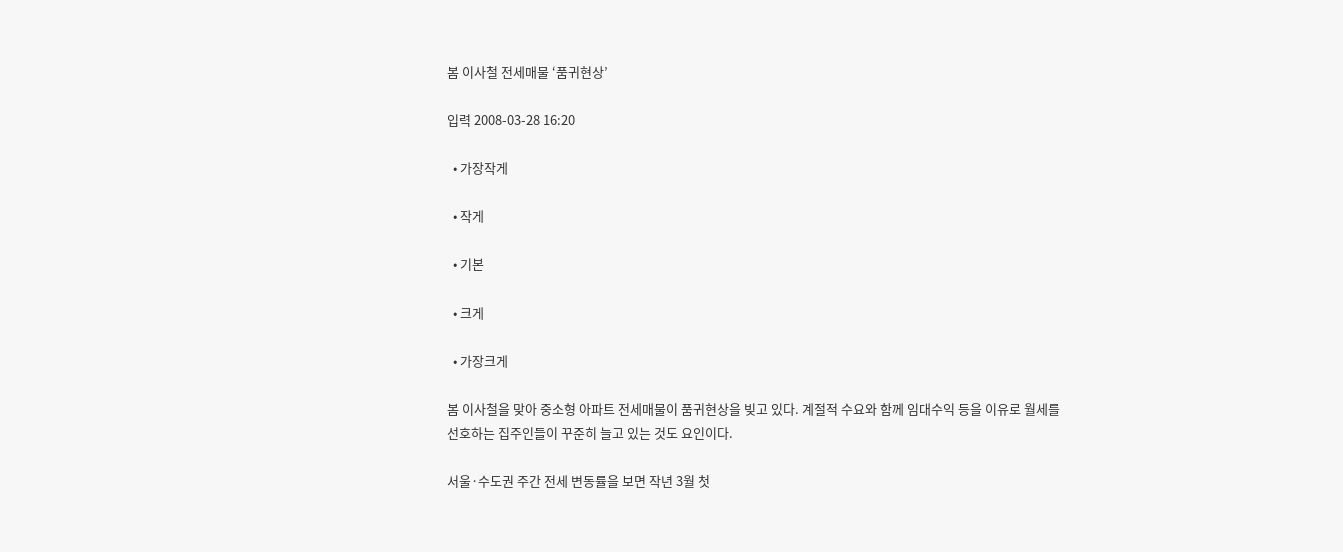봄 이사철 전세매물 ‘품귀현상’

입력 2008-03-28 16:20

  • 가장작게

  • 작게

  • 기본

  • 크게

  • 가장크게

봄 이사철을 맞아 중소형 아파트 전세매물이 품귀현상을 빚고 있다. 계절적 수요와 함께 임대수익 등을 이유로 월세를 선호하는 집주인들이 꾸준히 늘고 있는 것도 요인이다.

서울·수도권 주간 전세 변동률을 보면 작년 3월 첫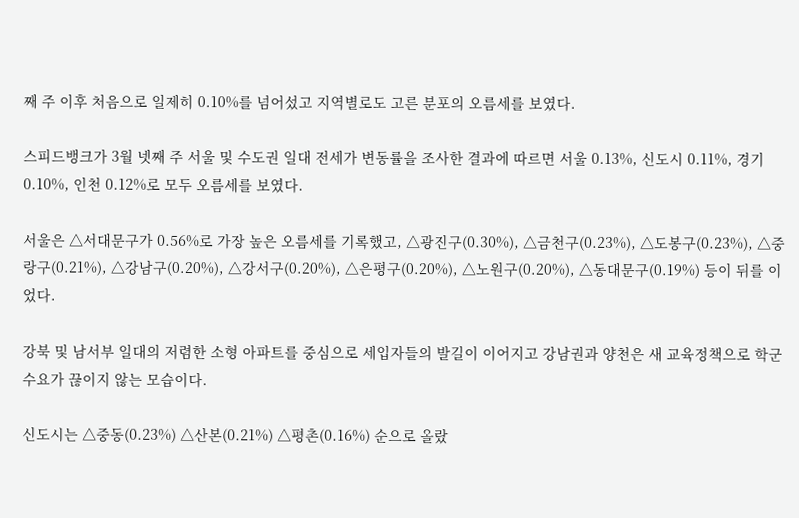째 주 이후 처음으로 일제히 0.10%를 넘어섰고 지역별로도 고른 분포의 오름세를 보였다.

스피드뱅크가 3월 넷째 주 서울 및 수도권 일대 전세가 변동률을 조사한 결과에 따르면 서울 0.13%, 신도시 0.11%, 경기 0.10%, 인천 0.12%로 모두 오름세를 보였다.

서울은 △서대문구가 0.56%로 가장 높은 오름세를 기록했고, △광진구(0.30%), △금천구(0.23%), △도봉구(0.23%), △중랑구(0.21%), △강남구(0.20%), △강서구(0.20%), △은평구(0.20%), △노원구(0.20%), △동대문구(0.19%) 등이 뒤를 이었다.

강북 및 남서부 일대의 저렴한 소형 아파트를 중심으로 세입자들의 발길이 이어지고 강남권과 양천은 새 교육정책으로 학군수요가 끊이지 않는 모습이다.

신도시는 △중동(0.23%) △산본(0.21%) △평촌(0.16%) 순으로 올랐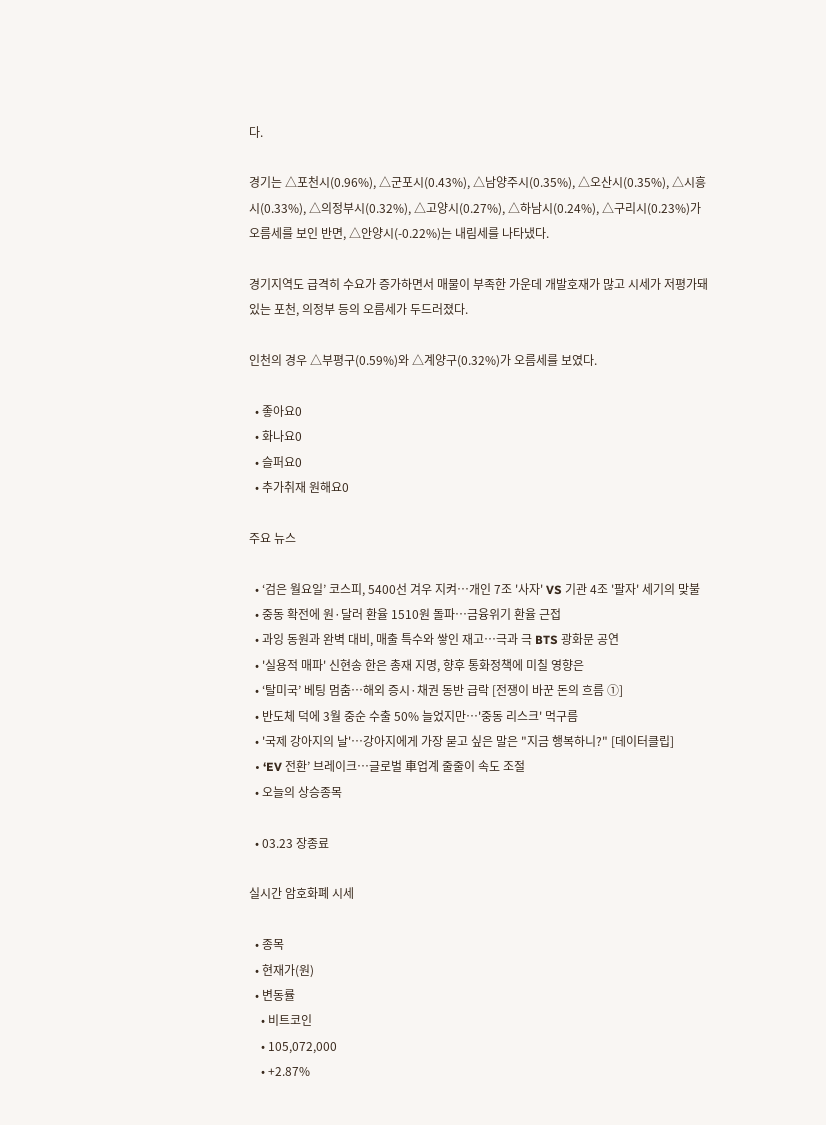다.

경기는 △포천시(0.96%), △군포시(0.43%), △남양주시(0.35%), △오산시(0.35%), △시흥시(0.33%), △의정부시(0.32%), △고양시(0.27%), △하남시(0.24%), △구리시(0.23%)가 오름세를 보인 반면, △안양시(-0.22%)는 내림세를 나타냈다.

경기지역도 급격히 수요가 증가하면서 매물이 부족한 가운데 개발호재가 많고 시세가 저평가돼있는 포천, 의정부 등의 오름세가 두드러졌다.

인천의 경우 △부평구(0.59%)와 △계양구(0.32%)가 오름세를 보였다.

  • 좋아요0
  • 화나요0
  • 슬퍼요0
  • 추가취재 원해요0

주요 뉴스

  • ‘검은 월요일’ 코스피, 5400선 겨우 지켜⋯개인 7조 '사자' VS 기관 4조 '팔자' 세기의 맞불
  • 중동 확전에 원·달러 환율 1510원 돌파…금융위기 환율 근접
  • 과잉 동원과 완벽 대비, 매출 특수와 쌓인 재고…극과 극 BTS 광화문 공연
  • '실용적 매파' 신현송 한은 총재 지명, 향후 통화정책에 미칠 영향은
  • ‘탈미국’ 베팅 멈춤…해외 증시·채권 동반 급락 [전쟁이 바꾼 돈의 흐름 ①]
  • 반도체 덕에 3월 중순 수출 50% 늘었지만⋯'중동 리스크' 먹구름
  • '국제 강아지의 날'…강아지에게 가장 묻고 싶은 말은 "지금 행복하니?" [데이터클립]
  • ‘EV 전환’ 브레이크…글로벌 車업계 줄줄이 속도 조절
  • 오늘의 상승종목

  • 03.23 장종료

실시간 암호화폐 시세

  • 종목
  • 현재가(원)
  • 변동률
    • 비트코인
    • 105,072,000
    • +2.87%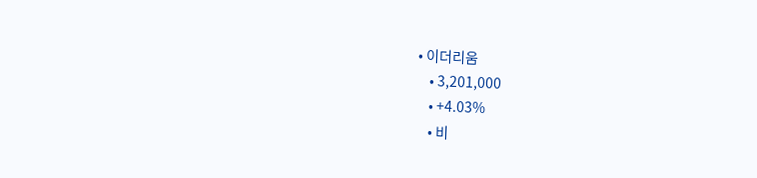• 이더리움
    • 3,201,000
    • +4.03%
    • 비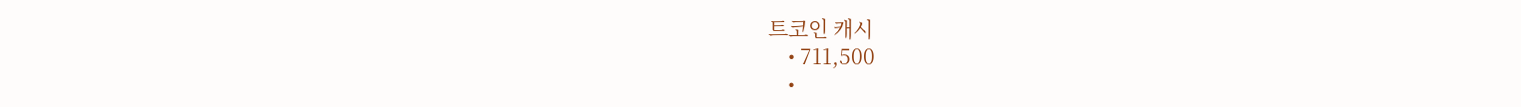트코인 캐시
    • 711,500
    •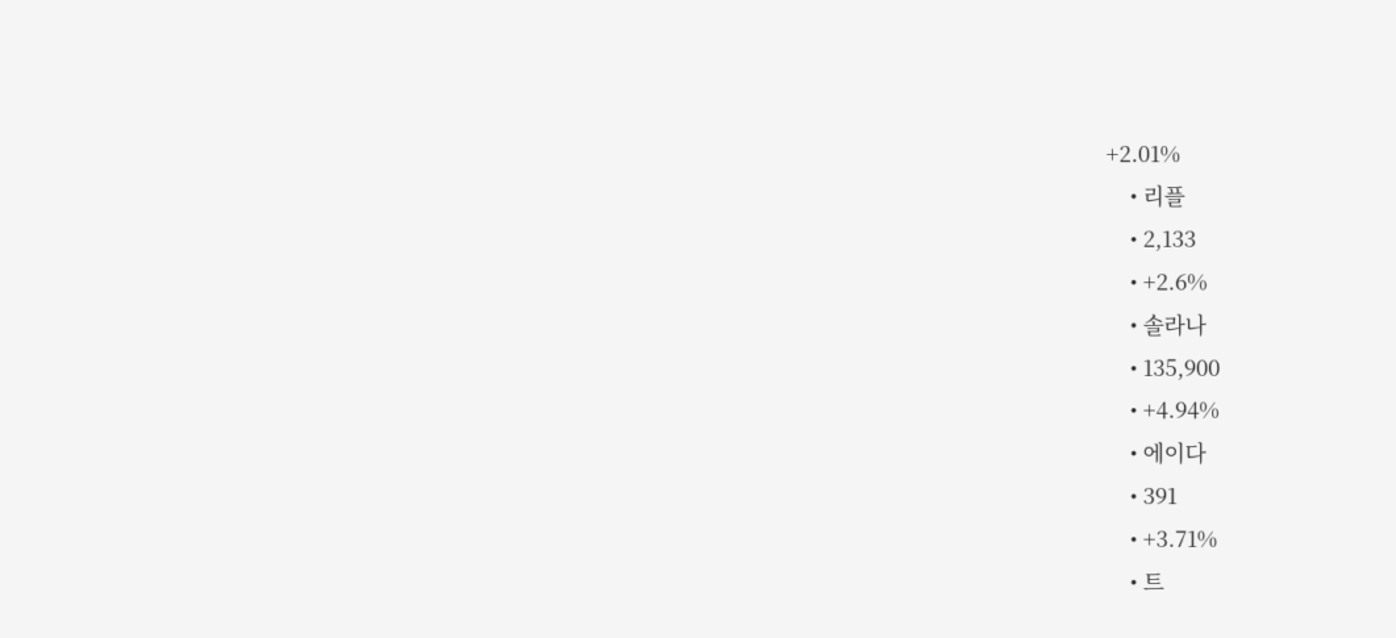+2.01%
    • 리플
    • 2,133
    • +2.6%
    • 솔라나
    • 135,900
    • +4.94%
    • 에이다
    • 391
    • +3.71%
    • 트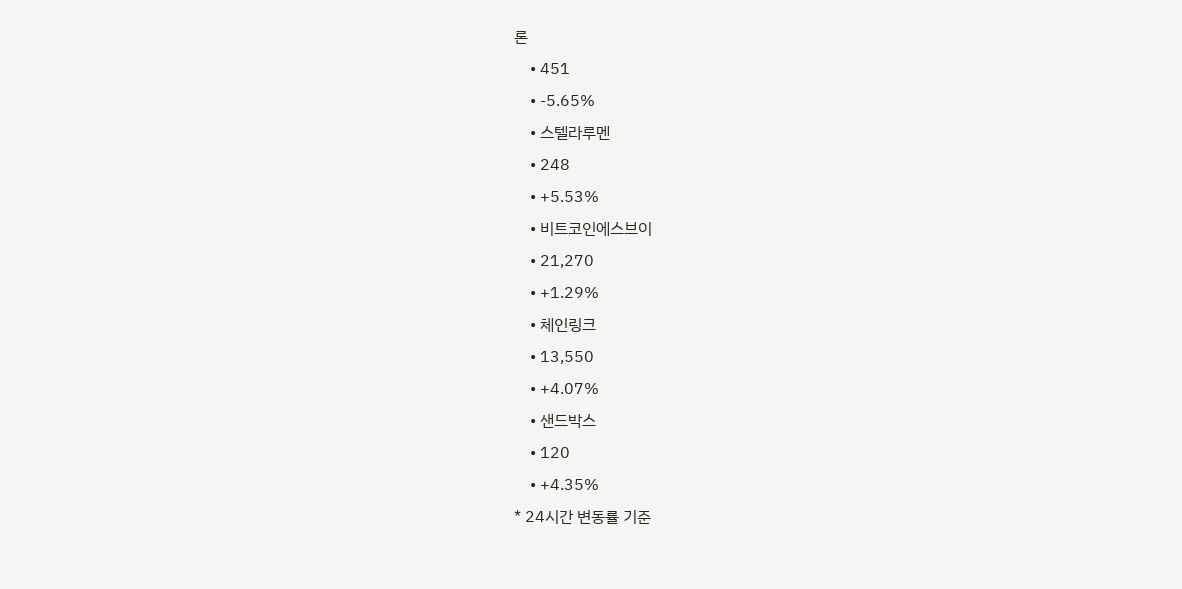론
    • 451
    • -5.65%
    • 스텔라루멘
    • 248
    • +5.53%
    • 비트코인에스브이
    • 21,270
    • +1.29%
    • 체인링크
    • 13,550
    • +4.07%
    • 샌드박스
    • 120
    • +4.35%
* 24시간 변동률 기준